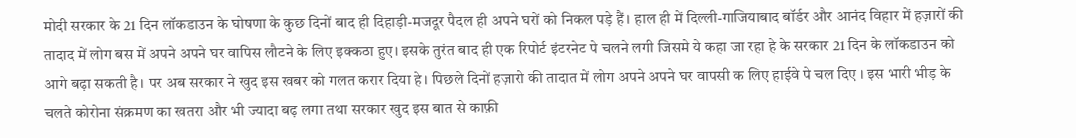मोदी सरकार के 21 दिन लॉकडाउन के घोषणा के कुछ दिनों बाद ही दिहाड़ी-मजदूर पैदल ही अपने घरों को निकल पड़े हैं। हाल ही में दिल्ली-गाजियाबाद बॉर्डर और आनंद विहार में हज़ारों की तादाद में लोग बस में अपने अपने घर वापिस लौटने के लिए इक्कठा हुए। इसके तुरंत बाद ही एक रिपोर्ट इंटरनेट पे चलने लगी जिसमे ये कहा जा रहा हे के सरकार 21 दिन के लॉकडाउन को आगे बढ़ा सकती है। पर अब सरकार ने खुद इस खबर को गलत करार दिया हे। पिछले दिनों हज़ारो की तादात में लोग अपने अपने घर वापसी क लिए हाईवे पे चल दिए । इस भारी भीड़ के चलते कोरोना संक्रमण का खतरा और भी ज्यादा बढ़ लगा तथा सरकार खुद इस बात से काफ़ी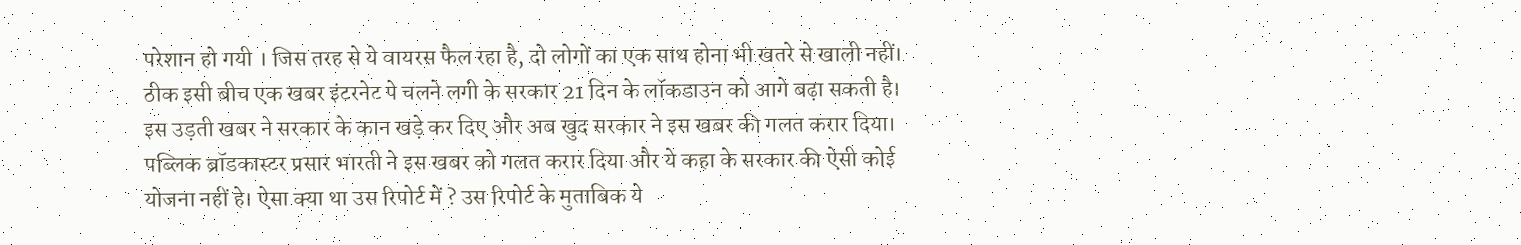परेशान हो गयी । जिस तरह से ये वायरस फैल रहा है, दो लोगों का एक साथ होना भी खतरे से खाली नहीं। ठीक इसी बीच एक खबर इंटरनेट पे चलने लगी के सरकार 21 दिन के लॉकडाउन को आगे बढ़ा सकती है। इस उड़ती खबर ने सरकार के कान खड़े कर दिए और अब खुद सरकार ने इस खबर की गलत करार दिया। पब्लिक ब्रॉडकास्टर प्रसार भारती ने इस खबर को गलत करार दिया और ये कहा के सरकार की ऐसी कोई योजना नहीं हे। ऐसा क्या था उस रिपोर्ट में ? उस रिपोर्ट के मुताबिक ये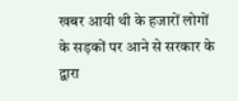खबर आयी थी के हजारों लोगों के सड़कों पर आने से सरकार के द्वारा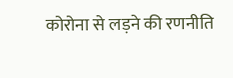कोरोना से लड़ने की रणनीति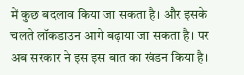में कुछ बदलाव किया जा सकता है। और इसके चलते लॉकडाउन आगे बढ़ाया जा सकता है। पर अब सरकार ने इस इस बात का खंडन किया है।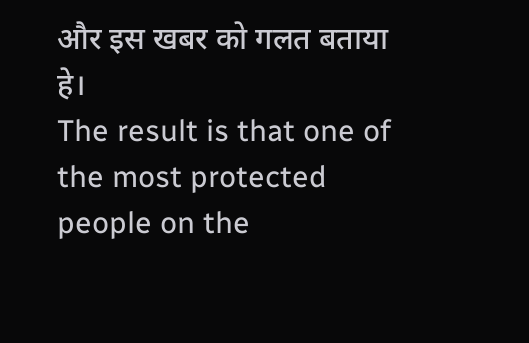और इस खबर को गलत बताया हे।
The result is that one of the most protected people on the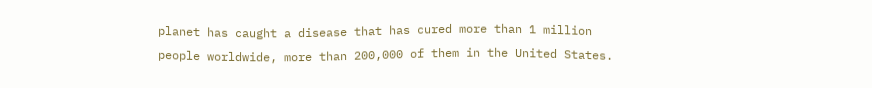planet has caught a disease that has cured more than 1 million people worldwide, more than 200,000 of them in the United States.